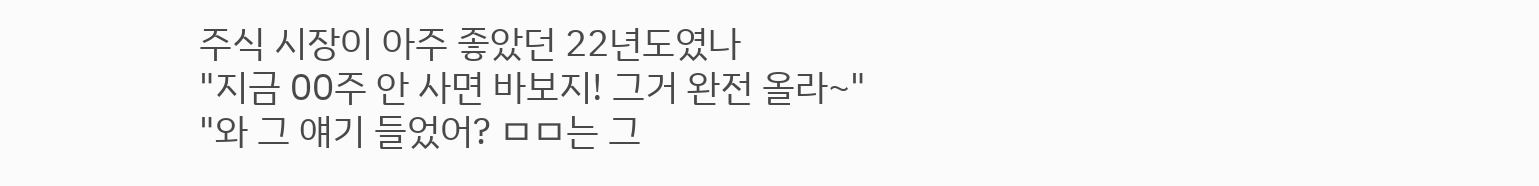주식 시장이 아주 좋았던 22년도였나
"지금 OO주 안 사면 바보지! 그거 완전 올라~"
"와 그 얘기 들었어? ㅁㅁ는 그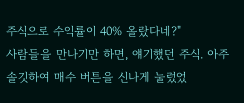주식으로 수익률이 40% 올랐다네?"
사람들을 만나기만 하면, 얘기했던 주식. 아주 솔깃하여 매수 버튼을 신나게 눌렀었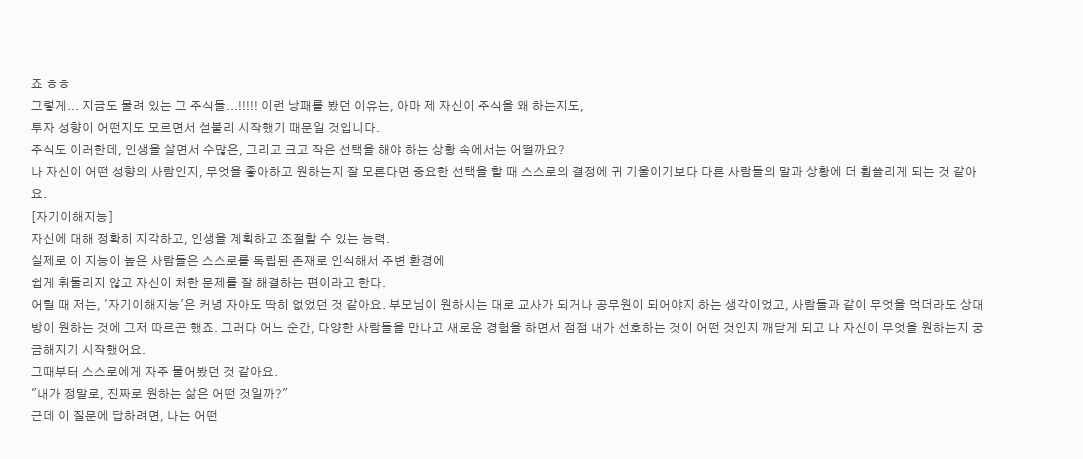죠 ㅎㅎ
그렇게... 지금도 물려 있는 그 주식들...!!!!! 이런 낭패를 봤던 이유는, 아마 제 자신이 주식을 왜 하는지도,
투자 성향이 어떤지도 모르면서 섣불리 시작했기 때문일 것입니다.
주식도 이러한데, 인생을 살면서 수많은, 그리고 크고 작은 선택을 해야 하는 상황 속에서는 어떨까요?
나 자신이 어떤 성향의 사람인지, 무엇을 좋아하고 원하는지 잘 모른다면 중요한 선택을 할 때 스스로의 결정에 귀 기울이기보다 다른 사람들의 말과 상황에 더 휩쓸리게 되는 것 같아요.
[자기이해지능]
자신에 대해 정확히 지각하고, 인생을 계획하고 조절할 수 있는 능력.
실제로 이 지능이 높은 사람들은 스스로를 독립된 존재로 인식해서 주변 환경에
쉽게 휘둘리지 않고 자신이 처한 문제를 잘 해결하는 편이라고 한다.
어릴 때 저는, '자기이해지능'은 커녕 자아도 딱히 없었던 것 같아요. 부모님이 원하시는 대로 교사가 되거나 공무원이 되어야지 하는 생각이었고, 사람들과 같이 무엇을 먹더라도 상대방이 원하는 것에 그저 따르곤 했죠. 그러다 어느 순간, 다양한 사람들을 만나고 새로운 경험을 하면서 점점 내가 선호하는 것이 어떤 것인지 깨닫게 되고 나 자신이 무엇을 원하는지 궁금해지기 시작했어요.
그때부터 스스로에게 자주 물어봤던 것 같아요.
"내가 정말로, 진짜로 원하는 삶은 어떤 것일까?"
근데 이 질문에 답하려면, 나는 어떤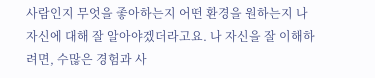사람인지 무엇을 좋아하는지 어떤 환경을 원하는지 나 자신에 대해 잘 알아야겠더라고요. 나 자신을 잘 이해하려면, 수많은 경험과 사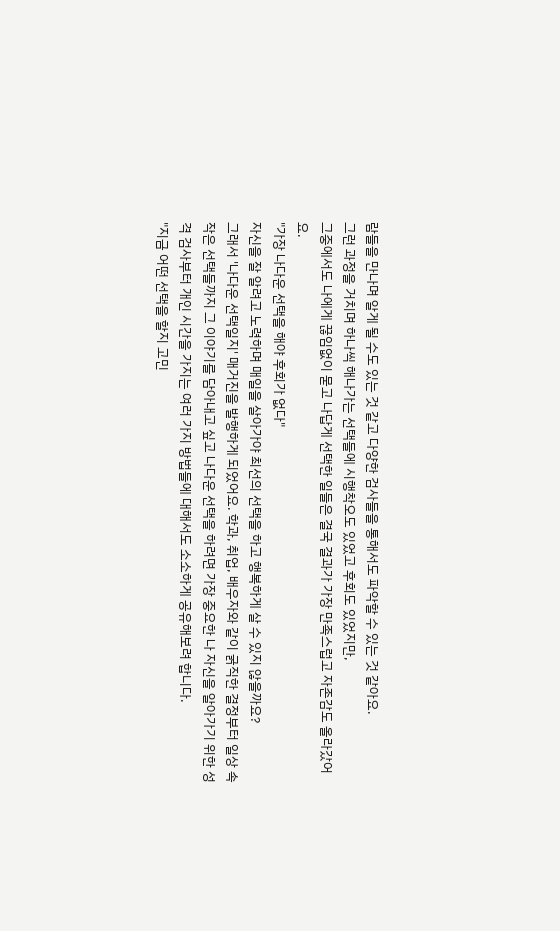람들을 만나며 알게 될 수도 있는 것 같고 다양한 검사들을 통해서도 파악할 수 있는 것 같아요.
그런 과정을 거치며 하나씩 해나가는 선택들에 시행착오도 있었고 후회도 있었지만,
그중에서도 나에게 끊임없이 묻고 나답게 선택한 일들은 결국 결과가 가장 만족스럽고 자존감도 올라갔어요.
"가장 나다운 선택을 해야 후회가 없다"
자신을 잘 알려고 노력하며 매일을 살아가야 최선의 선택을 하고 행복하게 살 수 있지 않을까요?
그래서 '나다운 선택일지' 매거진을 발행하게 되었어요. 학과, 취업, 배우자와 같이 굵직한 결정부터 일상 속 작은 선택들까지 그 이야기를 담아내고 싶고 나다운 선택을 하려면 가장 중요한 나 자신을 알아가기 위한 성격 검사부터 개인 시간을 가지는 여러 가지 방법들에 대해서도 소소하게 공유해보려 합니다.
"지금 어떤 선택을 할지 고민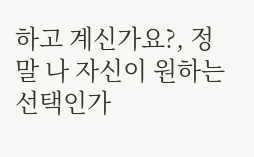하고 계신가요?, 정말 나 자신이 원하는 선택인가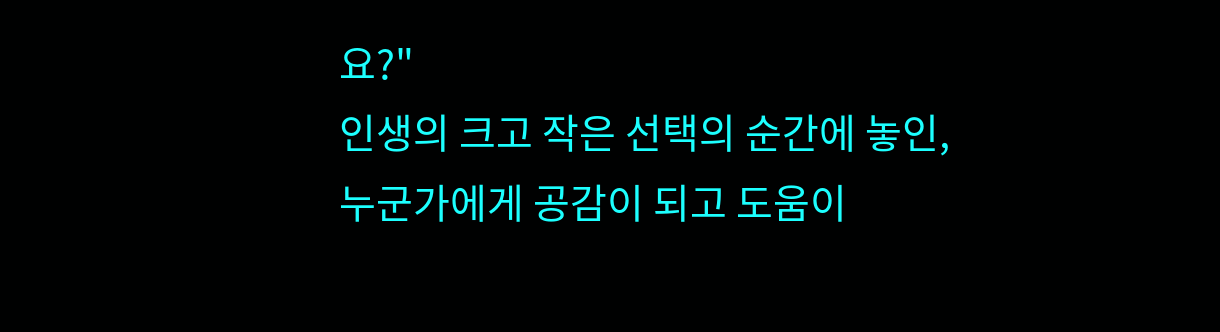요?"
인생의 크고 작은 선택의 순간에 놓인, 누군가에게 공감이 되고 도움이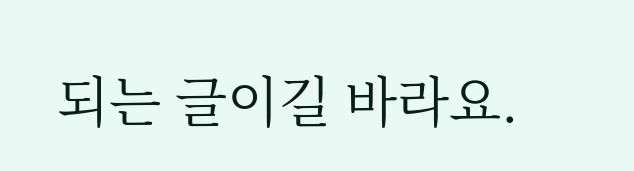되는 글이길 바라요.